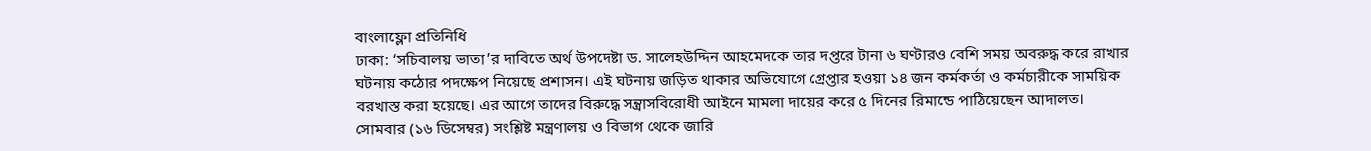বাংলাফ্লো প্রতিনিধি
ঢাকা: ‘সচিবালয় ভাতা’র দাবিতে অর্থ উপদেষ্টা ড. সালেহউদ্দিন আহমেদকে তার দপ্তরে টানা ৬ ঘণ্টারও বেশি সময় অবরুদ্ধ করে রাখার ঘটনায় কঠোর পদক্ষেপ নিয়েছে প্রশাসন। এই ঘটনায় জড়িত থাকার অভিযোগে গ্রেপ্তার হওয়া ১৪ জন কর্মকর্তা ও কর্মচারীকে সাময়িক বরখাস্ত করা হয়েছে। এর আগে তাদের বিরুদ্ধে সন্ত্রাসবিরোধী আইনে মামলা দায়ের করে ৫ দিনের রিমান্ডে পাঠিয়েছেন আদালত।
সোমবার (১৬ ডিসেম্বর) সংশ্লিষ্ট মন্ত্রণালয় ও বিভাগ থেকে জারি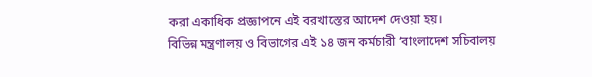করা একাধিক প্রজ্ঞাপনে এই বরখাস্তের আদেশ দেওয়া হয়।
বিভিন্ন মন্ত্রণালয় ও বিভাগের এই ১৪ জন কর্মচারী ‘বাংলাদেশ সচিবালয়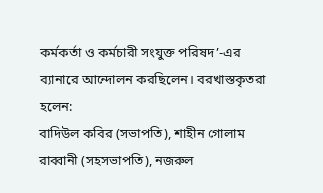কর্মকর্তা ও কর্মচারী সংযুক্ত পরিষদ’-এর ব্যানারে আন্দোলন করছিলেন। বরখাস্তকৃতরা হলেন:
বাদিউল কবির (সভাপতি), শাহীন গোলাম রাব্বানী (সহসভাপতি), নজরুল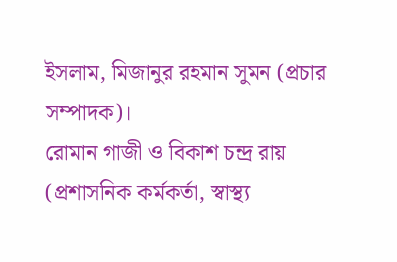ইসলাম, মিজানুর রহমান সুমন (প্রচার সম্পাদক)।
রোমান গাজী ও বিকাশ চন্দ্র রায় (প্রশাসনিক কর্মকর্তা, স্বাস্থ্য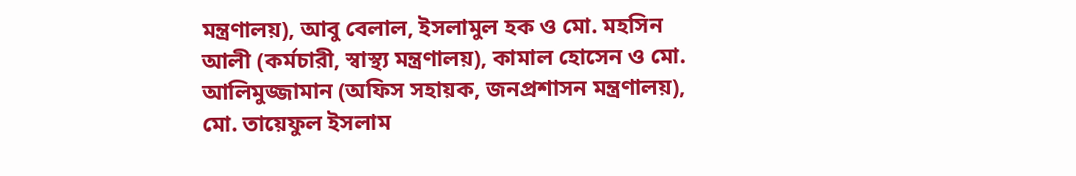মন্ত্রণালয়), আবু বেলাল, ইসলামুল হক ও মো. মহসিন আলী (কর্মচারী, স্বাস্থ্য মন্ত্রণালয়), কামাল হোসেন ও মো. আলিমুজ্জামান (অফিস সহায়ক, জনপ্রশাসন মন্ত্রণালয়), মো. তায়েফুল ইসলাম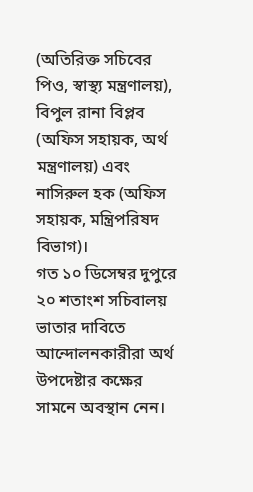(অতিরিক্ত সচিবের পিও, স্বাস্থ্য মন্ত্রণালয়), বিপুল রানা বিপ্লব (অফিস সহায়ক, অর্থ মন্ত্রণালয়) এবং নাসিরুল হক (অফিস সহায়ক, মন্ত্রিপরিষদ বিভাগ)।
গত ১০ ডিসেম্বর দুপুরে ২০ শতাংশ সচিবালয় ভাতার দাবিতে আন্দোলনকারীরা অর্থ উপদেষ্টার কক্ষের সামনে অবস্থান নেন।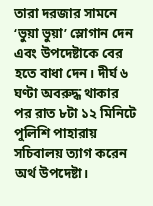তারা দরজার সামনে ‘ভুয়া ভুয়া’ স্লোগান দেন এবং উপদেষ্টাকে বের হতে বাধা দেন। দীর্ঘ ৬ ঘণ্টা অবরুদ্ধ থাকার পর রাত ৮টা ১২ মিনিটে পুলিশি পাহারায় সচিবালয় ত্যাগ করেন অর্থ উপদেষ্টা।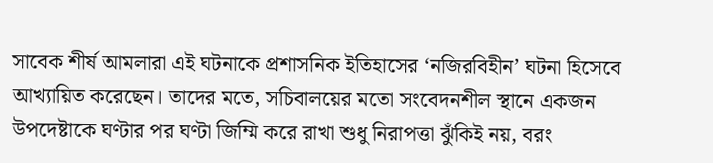সাবেক শীর্ষ আমলারা এই ঘটনাকে প্রশাসনিক ইতিহাসের ‘নজিরবিহীন’ ঘটনা হিসেবে আখ্যায়িত করেছেন। তাদের মতে, সচিবালয়ের মতো সংবেদনশীল স্থানে একজন উপদেষ্টাকে ঘণ্টার পর ঘণ্টা জিম্মি করে রাখা শুধু নিরাপত্তা ঝুঁকিই নয়, বরং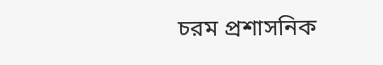চরম প্রশাসনিক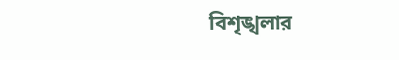বিশৃঙ্খলার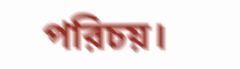পরিচয়।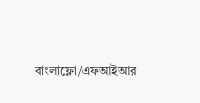বাংলাফ্লো/এফআইআর